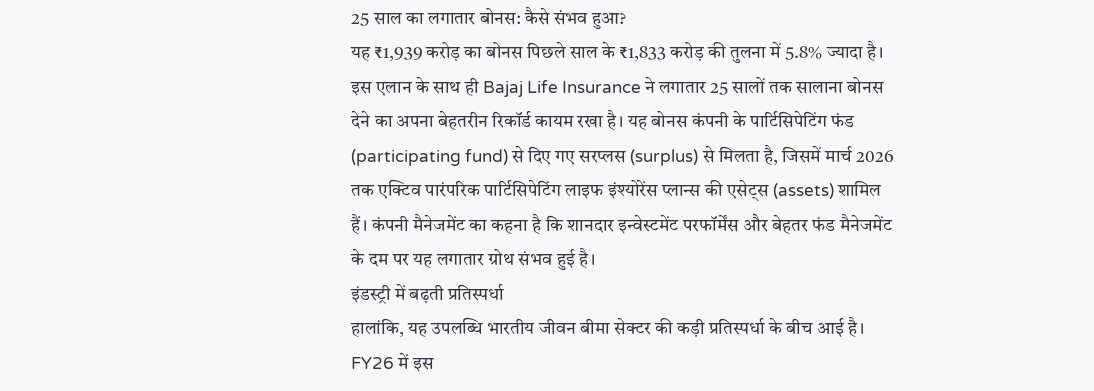25 साल का लगातार बोनस: कैसे संभव हुआ?
यह ₹1,939 करोड़ का बोनस पिछले साल के ₹1,833 करोड़ की तुलना में 5.8% ज्यादा है। इस एलान के साथ ही Bajaj Life Insurance ने लगातार 25 सालों तक सालाना बोनस देने का अपना बेहतरीन रिकॉर्ड कायम रखा है। यह बोनस कंपनी के पार्टिसिपेटिंग फंड (participating fund) से दिए गए सरप्लस (surplus) से मिलता है, जिसमें मार्च 2026 तक एक्टिव पारंपरिक पार्टिसिपेटिंग लाइफ इंश्योरेंस प्लान्स की एसेट्स (assets) शामिल हैं। कंपनी मैनेजमेंट का कहना है कि शानदार इन्वेस्टमेंट परफॉर्मेंस और बेहतर फंड मैनेजमेंट के दम पर यह लगातार ग्रोथ संभव हुई है।
इंडस्ट्री में बढ़ती प्रतिस्पर्धा
हालांकि, यह उपलब्धि भारतीय जीवन बीमा सेक्टर की कड़ी प्रतिस्पर्धा के बीच आई है। FY26 में इस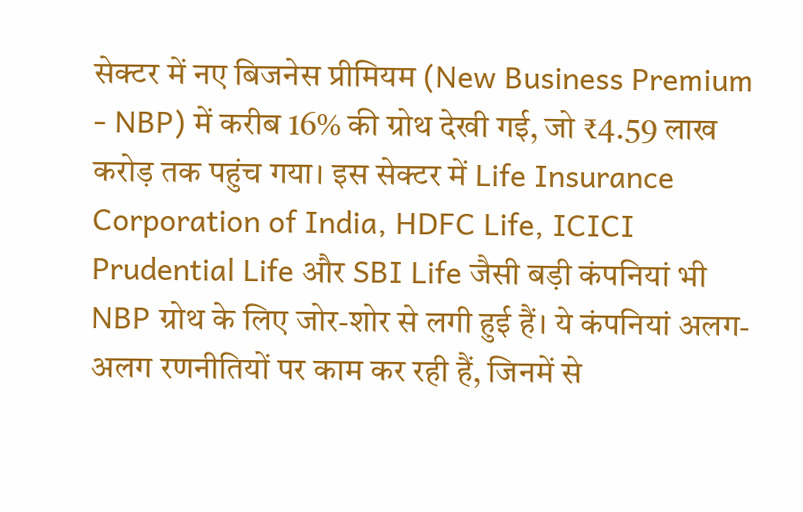सेक्टर में नए बिजनेस प्रीमियम (New Business Premium - NBP) में करीब 16% की ग्रोथ देखी गई, जो ₹4.59 लाख करोड़ तक पहुंच गया। इस सेक्टर में Life Insurance Corporation of India, HDFC Life, ICICI Prudential Life और SBI Life जैसी बड़ी कंपनियां भी NBP ग्रोथ के लिए जोर-शोर से लगी हुई हैं। ये कंपनियां अलग-अलग रणनीतियों पर काम कर रही हैं, जिनमें से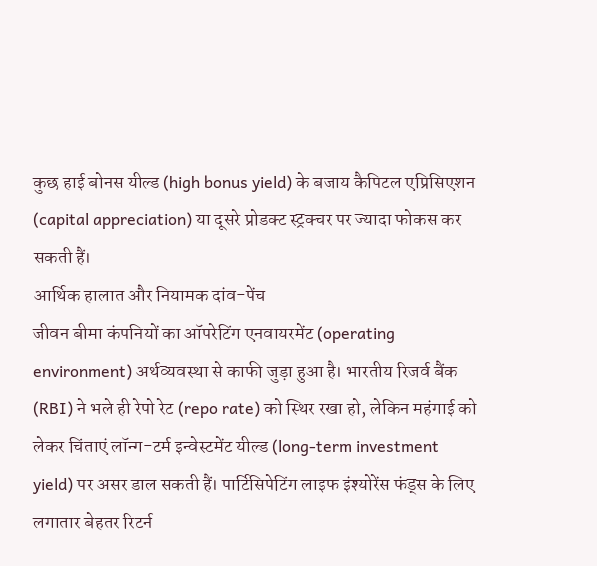कुछ हाई बोनस यील्ड (high bonus yield) के बजाय कैपिटल एप्रिसिएशन (capital appreciation) या दूसरे प्रोडक्ट स्ट्रक्चर पर ज्यादा फोकस कर सकती हैं।
आर्थिक हालात और नियामक दांव-पेंच
जीवन बीमा कंपनियों का ऑपरेटिंग एनवायरमेंट (operating environment) अर्थव्यवस्था से काफी जुड़ा हुआ है। भारतीय रिजर्व बैंक (RBI) ने भले ही रेपो रेट (repo rate) को स्थिर रखा हो, लेकिन महंगाई को लेकर चिंताएं लॉन्ग-टर्म इन्वेस्टमेंट यील्ड (long-term investment yield) पर असर डाल सकती हैं। पार्टिसिपेटिंग लाइफ इंश्योरेंस फंड्स के लिए लगातार बेहतर रिटर्न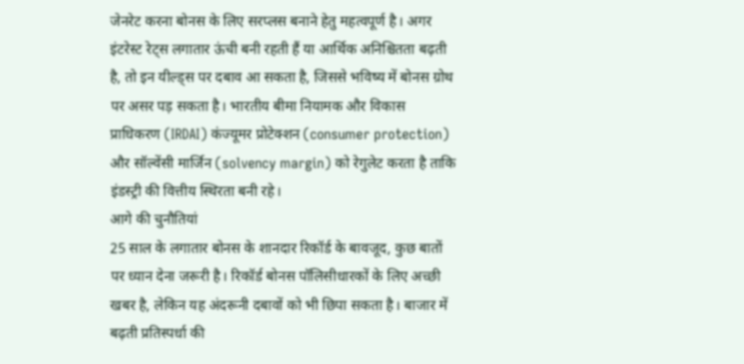जेनरेट करना बोनस के लिए सरप्लस बनाने हेतु महत्वपूर्ण है। अगर इंटरेस्ट रेट्स लगातार ऊंची बनी रहती हैं या आर्थिक अनिश्चितता बढ़ती है, तो इन यील्ड्स पर दबाव आ सकता है, जिससे भविष्य में बोनस ग्रोथ पर असर पड़ सकता है। भारतीय बीमा नियामक और विकास प्राधिकरण (IRDAI) कंज्यूमर प्रोटेक्शन (consumer protection) और सॉल्वेंसी मार्जिन (solvency margin) को रेगुलेट करता है ताकि इंडस्ट्री की वित्तीय स्थिरता बनी रहे।
आगे की चुनौतियां
25 साल के लगातार बोनस के शानदार रिकॉर्ड के बावजूद, कुछ बातों पर ध्यान देना जरूरी है। रिकॉर्ड बोनस पॉलिसीधारकों के लिए अच्छी खबर है, लेकिन यह अंदरूनी दबावों को भी छिपा सकता है। बाजार में बढ़ती प्रतिस्पर्धा की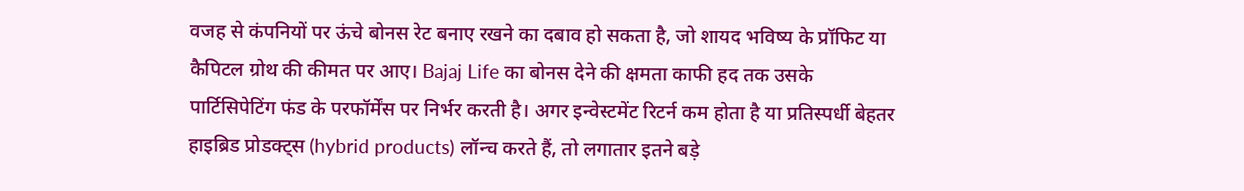वजह से कंपनियों पर ऊंचे बोनस रेट बनाए रखने का दबाव हो सकता है, जो शायद भविष्य के प्रॉफिट या कैपिटल ग्रोथ की कीमत पर आए। Bajaj Life का बोनस देने की क्षमता काफी हद तक उसके पार्टिसिपेटिंग फंड के परफॉर्मेंस पर निर्भर करती है। अगर इन्वेस्टमेंट रिटर्न कम होता है या प्रतिस्पर्धी बेहतर हाइब्रिड प्रोडक्ट्स (hybrid products) लॉन्च करते हैं, तो लगातार इतने बड़े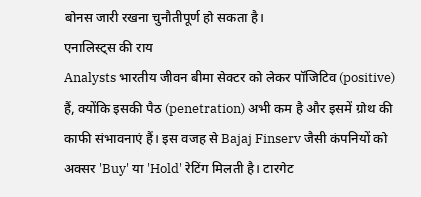बोनस जारी रखना चुनौतीपूर्ण हो सकता है।
एनालिस्ट्स की राय
Analysts भारतीय जीवन बीमा सेक्टर को लेकर पॉजिटिव (positive) हैं, क्योंकि इसकी पैठ (penetration) अभी कम है और इसमें ग्रोथ की काफी संभावनाएं हैं। इस वजह से Bajaj Finserv जैसी कंपनियों को अक्सर 'Buy' या 'Hold' रेटिंग मिलती है। टारगेट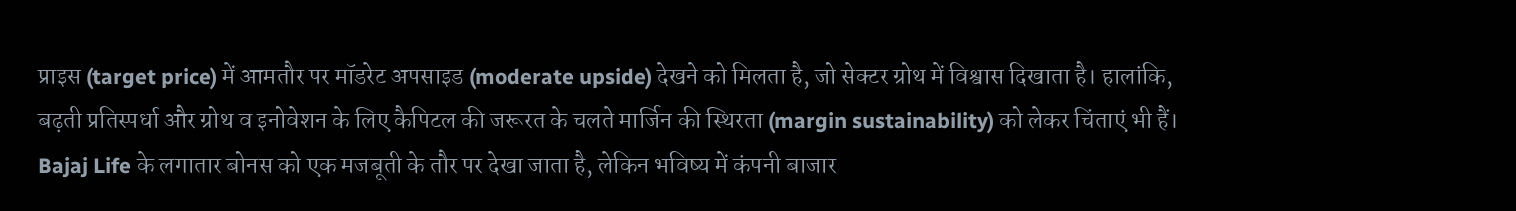प्राइस (target price) में आमतौर पर मॉडरेट अपसाइड (moderate upside) देखने को मिलता है, जो सेक्टर ग्रोथ में विश्वास दिखाता है। हालांकि, बढ़ती प्रतिस्पर्धा और ग्रोथ व इनोवेशन के लिए कैपिटल की जरूरत के चलते मार्जिन की स्थिरता (margin sustainability) को लेकर चिंताएं भी हैं। Bajaj Life के लगातार बोनस को एक मजबूती के तौर पर देखा जाता है, लेकिन भविष्य में कंपनी बाजार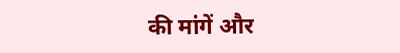की मांगें और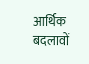आर्थिक बदलावों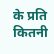के प्रति कितनी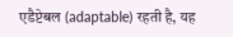एडैप्टेबल (adaptable) रहती है, यह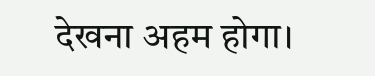देखना अहम होगा।